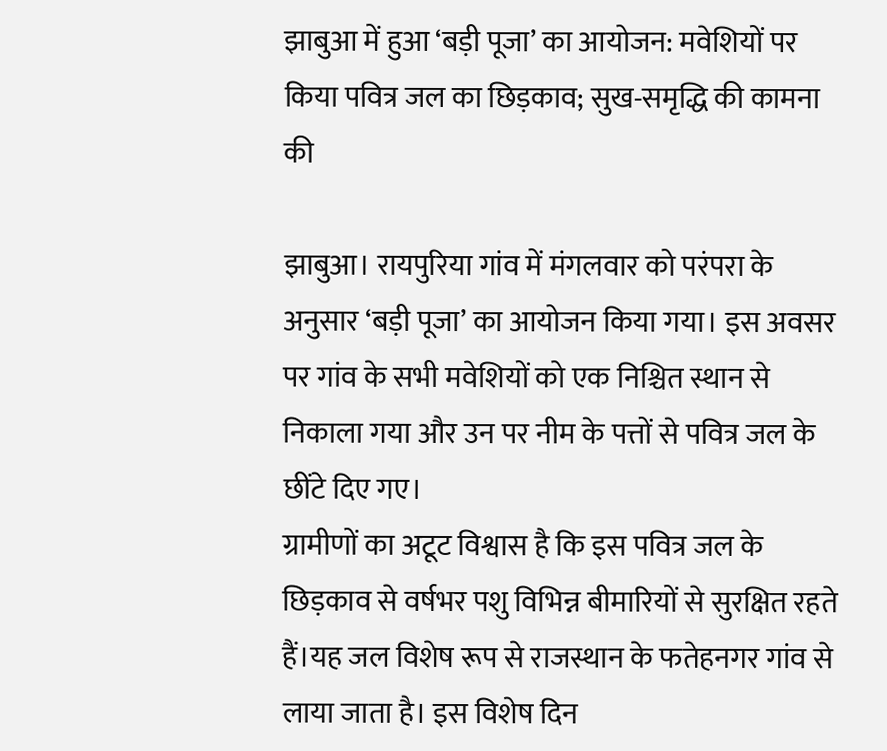झाबुआ में हुआ ‘बड़ी पूजा’ का आयोजन: मवेशियों पर किया पवित्र जल का छिड़काव; सुख-समृद्धि की कामना की

झाबुआ। रायपुरिया गांव में मंगलवार को परंपरा के अनुसार ‘बड़ी पूजा’ का आयोजन किया गया। इस अवसर पर गांव के सभी मवेशियों को एक निश्चित स्थान से निकाला गया और उन पर नीम के पत्तों से पवित्र जल के छींटे दिए गए।
ग्रामीणों का अटूट विश्वास है कि इस पवित्र जल के छिड़काव से वर्षभर पशु विभिन्न बीमारियों से सुरक्षित रहते हैं।यह जल विशेष रूप से राजस्थान के फतेहनगर गांव से लाया जाता है। इस विशेष दिन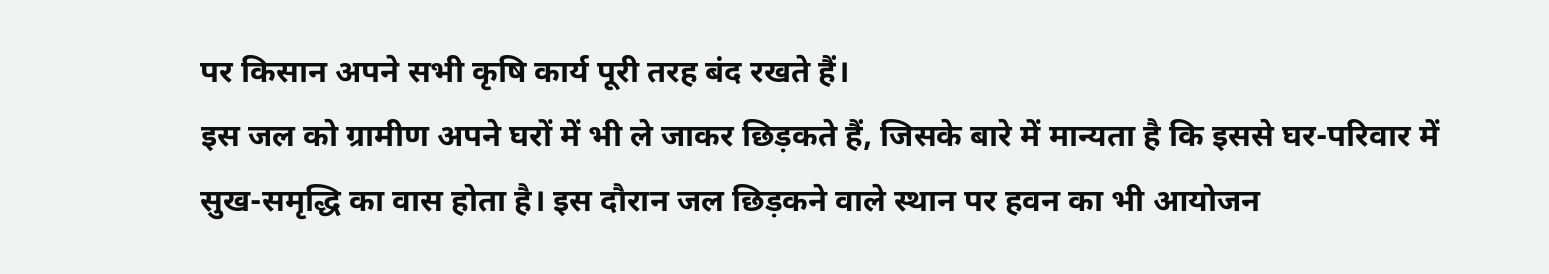पर किसान अपने सभी कृषि कार्य पूरी तरह बंद रखते हैं।
इस जल को ग्रामीण अपने घरों में भी ले जाकर छिड़कते हैं, जिसके बारे में मान्यता है कि इससे घर-परिवार में सुख-समृद्धि का वास होता है। इस दौरान जल छिड़कने वाले स्थान पर हवन का भी आयोजन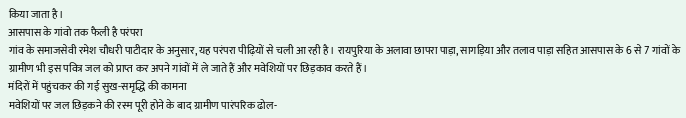किया जाता है।
आसपास के गांवो तक फैली है परंपरा
गांव के समाजसेवी रमेश चौधरी पाटीदार के अनुसार, यह परंपरा पीढ़ियों से चली आ रही है। रायपुरिया के अलावा छापरा पाड़ा, सागड़िया और तलाव पाड़ा सहित आसपास के 6 से 7 गांवों के ग्रामीण भी इस पवित्र जल को प्राप्त कर अपने गांवों में ले जाते हैं और मवेशियों पर छिड़काव करते हैं।
मंदिरों में पहुंचकर की गई सुख-समृद्धि की कामना
मवेशियों पर जल छिड़कने की रस्म पूरी होने के बाद ग्रामीण पारंपरिक ढोल-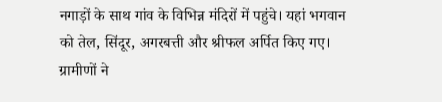नगाड़ों के साथ गांव के विभिन्न मंदिरों में पहुंचे। यहां भगवान को तेल, सिंदूर, अगरबत्ती और श्रीफल अर्पित किए गए। ग्रामीणों ने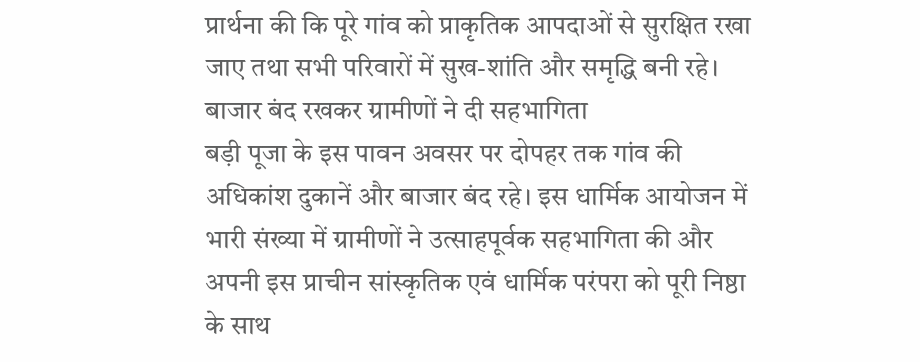प्रार्थना की कि पूरे गांव को प्राकृतिक आपदाओं से सुरक्षित रखा जाए तथा सभी परिवारों में सुख-शांति और समृद्धि बनी रहे।
बाजार बंद रखकर ग्रामीणों ने दी सहभागिता
बड़ी पूजा के इस पावन अवसर पर दोपहर तक गांव की अधिकांश दुकानें और बाजार बंद रहे। इस धार्मिक आयोजन में भारी संख्या में ग्रामीणों ने उत्साहपूर्वक सहभागिता की और अपनी इस प्राचीन सांस्कृतिक एवं धार्मिक परंपरा को पूरी निष्ठा के साथ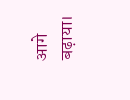आगे बढ़ाया।